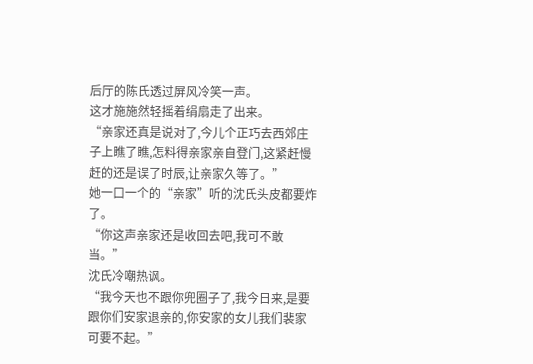后厅的陈氏透过屏风冷笑一声。
这才施施然轻摇着绢扇走了出来。
“亲家还真是说对了,今儿个正巧去西郊庄子上瞧了瞧,怎料得亲家亲自登门,这紧赶慢赶的还是误了时辰,让亲家久等了。”
她一口一个的“亲家”听的沈氏头皮都要炸了。
“你这声亲家还是收回去吧,我可不敢当。”
沈氏冷嘲热讽。
“我今天也不跟你兜圈子了,我今日来,是要跟你们安家退亲的,你安家的女儿我们裴家可要不起。”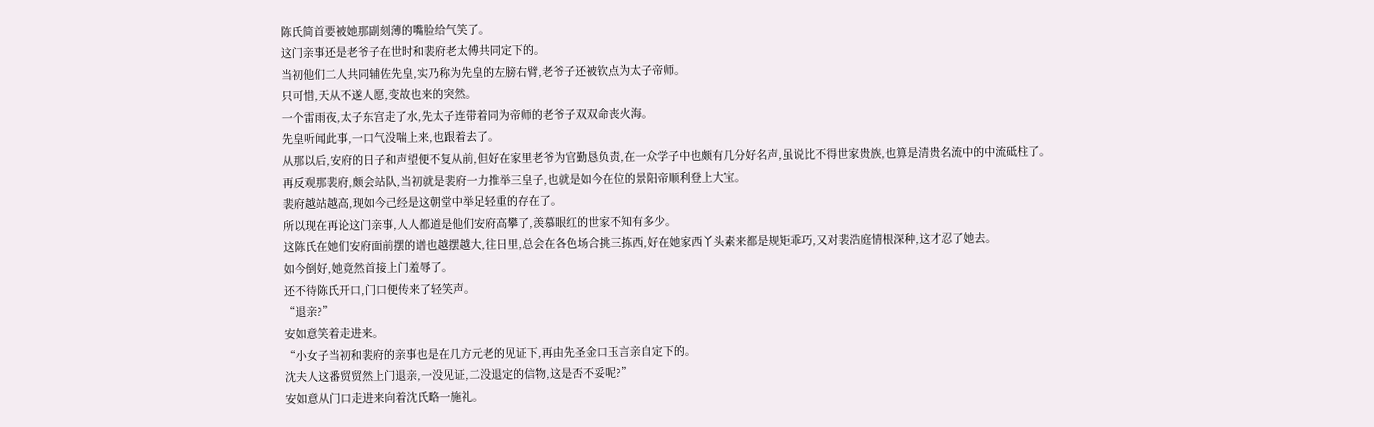陈氏简首要被她那副刻薄的嘴脸给气笑了。
这门亲事还是老爷子在世时和裴府老太傅共同定下的。
当初他们二人共同辅佐先皇,实乃称为先皇的左膀右臂,老爷子还被钦点为太子帝师。
只可惜,天从不遂人愿,变故也来的突然。
一个雷雨夜,太子东宫走了水,先太子连带着同为帝师的老爷子双双命丧火海。
先皇听闻此事,一口气没喘上来,也跟着去了。
从那以后,安府的日子和声望便不复从前,但好在家里老爷为官勤恳负责,在一众学子中也颇有几分好名声,虽说比不得世家贵族,也算是清贵名流中的中流砥柱了。
再反观那裴府,颇会站队,当初就是裴府一力推举三皇子,也就是如今在位的景阳帝顺利登上大宝。
裴府越站越高,现如今己经是这朝堂中举足轻重的存在了。
所以现在再论这门亲事,人人都道是他们安府高攀了,羡慕眼红的世家不知有多少。
这陈氏在她们安府面前摆的谱也越摆越大,往日里,总会在各色场合挑三拣西,好在她家西丫头素来都是规矩乖巧,又对裴浩庭情根深种,这才忍了她去。
如今倒好,她竟然首接上门羞辱了。
还不待陈氏开口,门口便传来了轻笑声。
“退亲?”
安如意笑着走进来。
“小女子当初和裴府的亲事也是在几方元老的见证下,再由先圣金口玉言亲自定下的。
沈夫人这番贸贸然上门退亲,一没见证,二没退定的信物,这是否不妥呢?”
安如意从门口走进来向着沈氏略一施礼。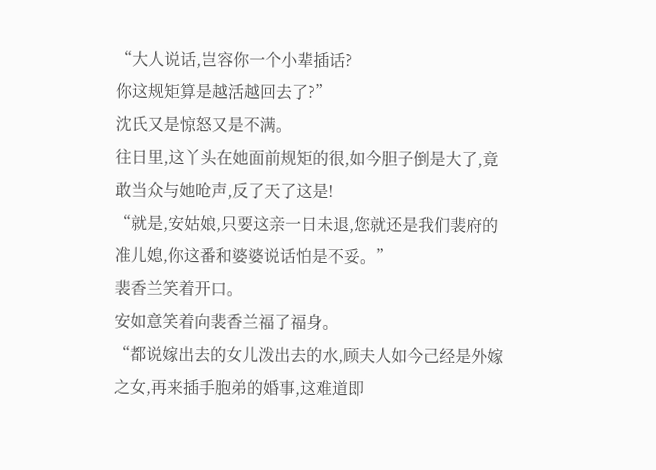“大人说话,岂容你一个小辈插话?
你这规矩算是越活越回去了?”
沈氏又是惊怒又是不满。
往日里,这丫头在她面前规矩的很,如今胆子倒是大了,竟敢当众与她呛声,反了天了这是!
“就是,安姑娘,只要这亲一日未退,您就还是我们裴府的准儿媳,你这番和婆婆说话怕是不妥。”
裴香兰笑着开口。
安如意笑着向裴香兰福了福身。
“都说嫁出去的女儿泼出去的水,顾夫人如今己经是外嫁之女,再来插手胞弟的婚事,这难道即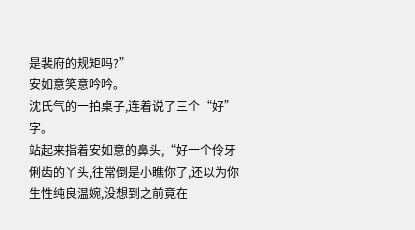是裴府的规矩吗?”
安如意笑意吟吟。
沈氏气的一拍桌子,连着说了三个“好”字。
站起来指着安如意的鼻头,“好一个伶牙俐齿的丫头,往常倒是小瞧你了,还以为你生性纯良温婉,没想到之前竟在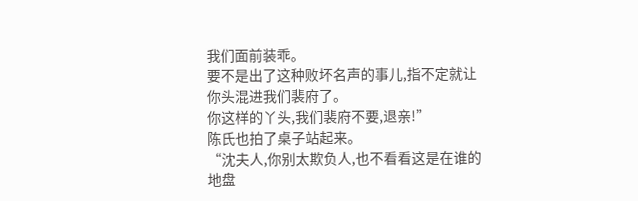我们面前装乖。
要不是出了这种败坏名声的事儿,指不定就让你头混进我们裴府了。
你这样的丫头,我们裴府不要,退亲!”
陈氏也拍了桌子站起来。
“沈夫人,你别太欺负人,也不看看这是在谁的地盘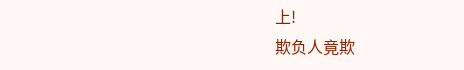上!
欺负人竟欺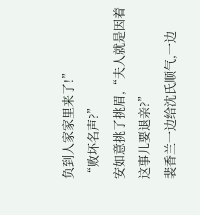负到人家家里来了!”
“败坏名声?”
安如意挑了挑眉,“夫人就是因着这事儿要退亲?”
裴香兰一边给沈氏顺气,一边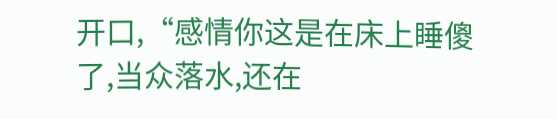开口,“感情你这是在床上睡傻了,当众落水,还在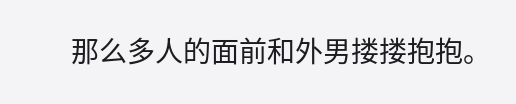那么多人的面前和外男搂搂抱抱。